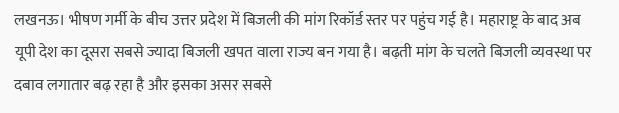लखनऊ। भीषण गर्मी के बीच उत्तर प्रदेश में बिजली की मांग रिकॉर्ड स्तर पर पहुंच गई है। महाराष्ट्र के बाद अब यूपी देश का दूसरा सबसे ज्यादा बिजली खपत वाला राज्य बन गया है। बढ़ती मांग के चलते बिजली व्यवस्था पर दबाव लगातार बढ़ रहा है और इसका असर सबसे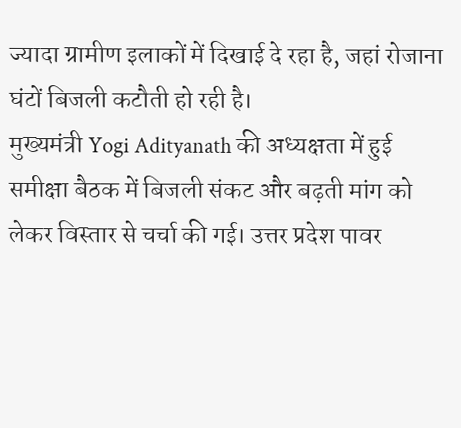ज्यादा ग्रामीण इलाकों में दिखाई दे रहा है, जहां रोजाना घंटों बिजली कटौती हो रही है।
मुख्यमंत्री Yogi Adityanath की अध्यक्षता में हुई समीक्षा बैठक में बिजली संकट और बढ़ती मांग को लेकर विस्तार से चर्चा की गई। उत्तर प्रदेश पावर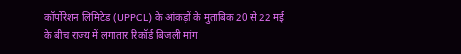कॉर्पोरेशन लिमिटेड (UPPCL) के आंकड़ों के मुताबिक 20 से 22 मई के बीच राज्य में लगातार रिकॉर्ड बिजली मांग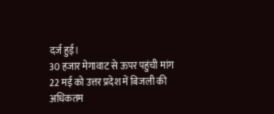दर्ज हुई।
30 हजार मेगावाट से ऊपर पहुंची मांग
22 मई को उत्तर प्रदेश में बिजली की अधिकतम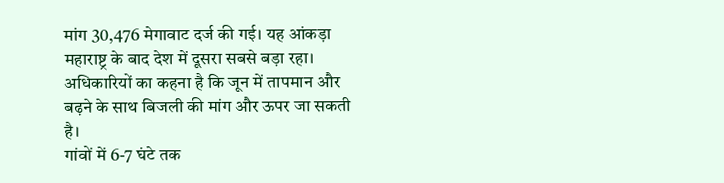मांग 30,476 मेगावाट दर्ज की गई। यह आंकड़ा महाराष्ट्र के बाद देश में दूसरा सबसे बड़ा रहा। अधिकारियों का कहना है कि जून में तापमान और बढ़ने के साथ बिजली की मांग और ऊपर जा सकती है।
गांवों में 6-7 घंटे तक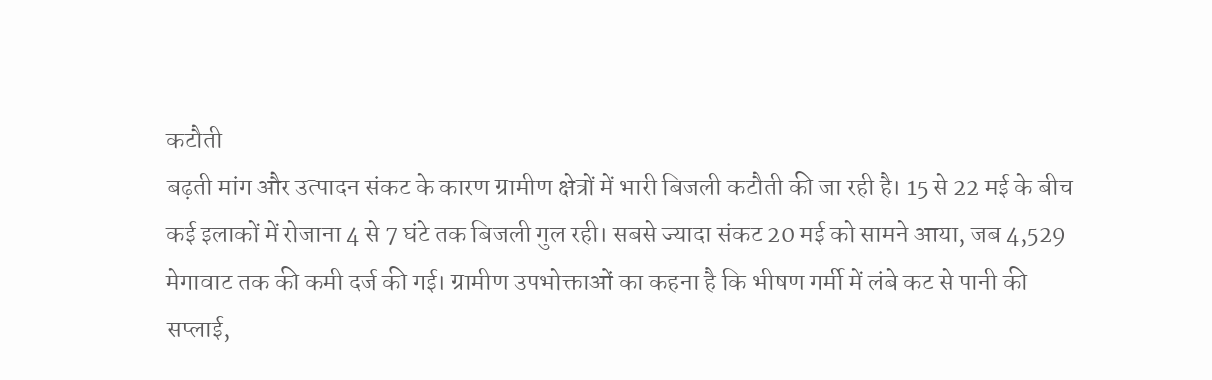कटौती
बढ़ती मांग और उत्पादन संकट के कारण ग्रामीण क्षेत्रों में भारी बिजली कटौती की जा रही है। 15 से 22 मई के बीच कई इलाकों में रोजाना 4 से 7 घंटे तक बिजली गुल रही। सबसे ज्यादा संकट 20 मई को सामने आया, जब 4,529 मेगावाट तक की कमी दर्ज की गई। ग्रामीण उपभोक्ताओं का कहना है कि भीषण गर्मी में लंबे कट से पानी की सप्लाई,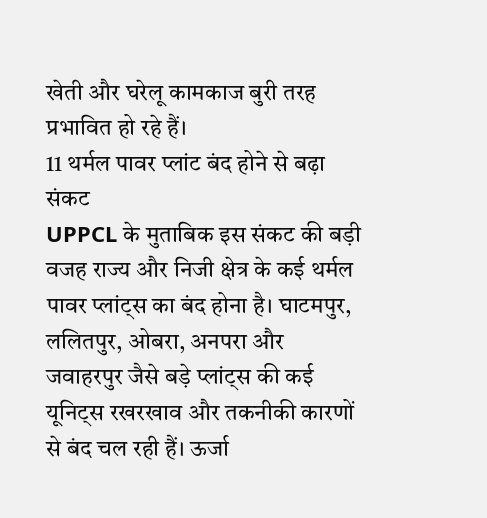खेती और घरेलू कामकाज बुरी तरह प्रभावित हो रहे हैं।
11 थर्मल पावर प्लांट बंद होने से बढ़ा संकट
UPPCL के मुताबिक इस संकट की बड़ी वजह राज्य और निजी क्षेत्र के कई थर्मल पावर प्लांट्स का बंद होना है। घाटमपुर, ललितपुर, ओबरा, अनपरा और जवाहरपुर जैसे बड़े प्लांट्स की कई यूनिट्स रखरखाव और तकनीकी कारणों से बंद चल रही हैं। ऊर्जा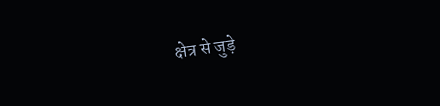क्षेत्र से जुड़े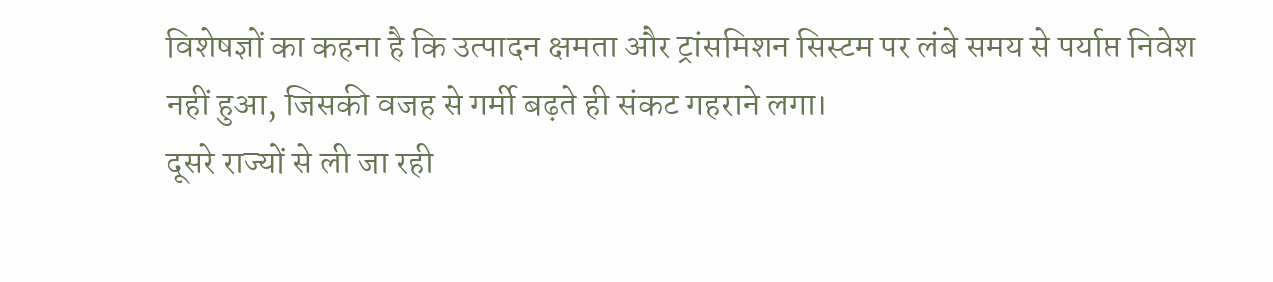विशेषज्ञों का कहना है कि उत्पादन क्षमता और ट्रांसमिशन सिस्टम पर लंबे समय से पर्याप्त निवेश नहीं हुआ, जिसकी वजह से गर्मी बढ़ते ही संकट गहराने लगा।
दूसरे राज्यों से ली जा रही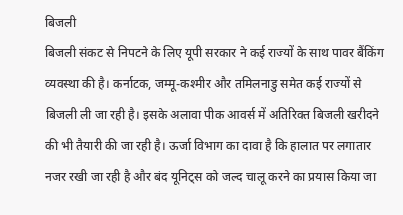बिजली
बिजली संकट से निपटने के लिए यूपी सरकार ने कई राज्यों के साथ पावर बैंकिंग व्यवस्था की है। कर्नाटक, जम्मू-कश्मीर और तमिलनाडु समेत कई राज्यों से बिजली ली जा रही है। इसके अलावा पीक आवर्स में अतिरिक्त बिजली खरीदने की भी तैयारी की जा रही है। ऊर्जा विभाग का दावा है कि हालात पर लगातार नजर रखी जा रही है और बंद यूनिट्स को जल्द चालू करने का प्रयास किया जा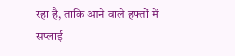रहा है, ताकि आने वाले हफ्तों में सप्लाई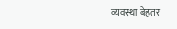व्यवस्था बेहतर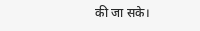की जा सके।